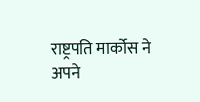राष्ट्रपति मार्कोस ने अपने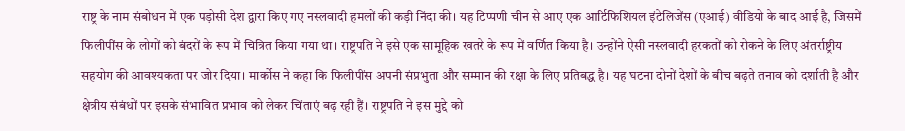राष्ट्र के नाम संबोधन में एक पड़ोसी देश द्वारा किए गए नस्लवादी हमलों की कड़ी निंदा की। यह टिप्पणी चीन से आए एक आर्टिफिशियल इंटेलिजेंस (एआई) वीडियो के बाद आई है, जिसमें फिलीपींस के लोगों को बंदरों के रूप में चित्रित किया गया था। राष्ट्रपति ने इसे एक सामूहिक खतरे के रूप में वर्णित किया है। उन्होंने ऐसी नस्लवादी हरकतों को रोकने के लिए अंतर्राष्ट्रीय सहयोग की आवश्यकता पर जोर दिया। मार्कोस ने कहा कि फिलीपींस अपनी संप्रभुता और सम्मान की रक्षा के लिए प्रतिबद्ध है। यह घटना दोनों देशों के बीच बढ़ते तनाव को दर्शाती है और क्षेत्रीय संबंधों पर इसके संभावित प्रभाव को लेकर चिंताएं बढ़ रही हैं। राष्ट्रपति ने इस मुद्दे को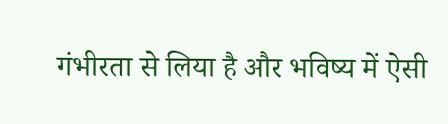गंभीरता से लिया है और भविष्य में ऐसी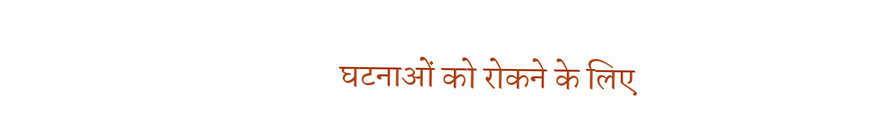घटनाओं को रोकने के लिए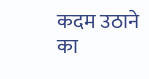कदम उठाने का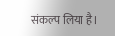संकल्प लिया है।